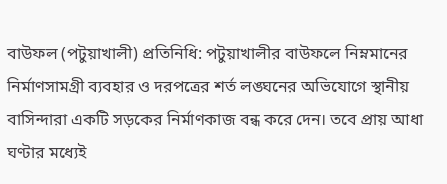বাউফল (পটুয়াখালী) প্রতিনিধি: পটুয়াখালীর বাউফলে নিম্নমানের নির্মাণসামগ্রী ব্যবহার ও দরপত্রের শর্ত লঙ্ঘনের অভিযোগে স্থানীয় বাসিন্দারা একটি সড়কের নির্মাণকাজ বন্ধ করে দেন। তবে প্রায় আধা ঘণ্টার মধ্যেই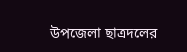উপজেলা ছাত্রদলের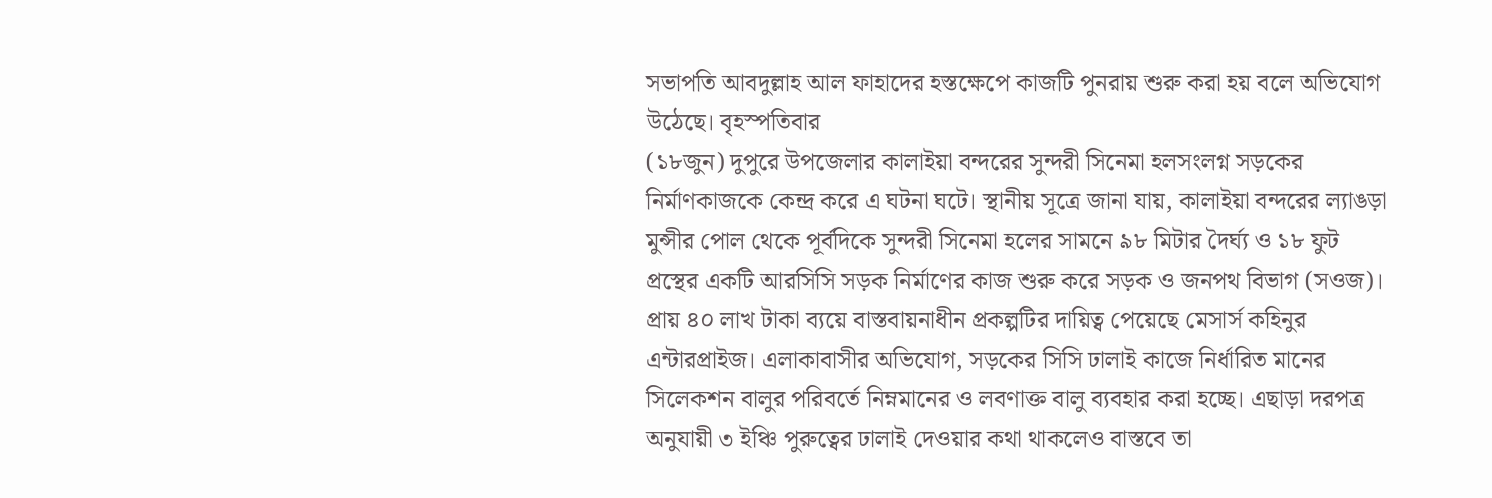সভাপতি আবদুল্লাহ আল ফাহাদের হস্তক্ষেপে কাজটি পুনরায় শুরু করা হয় বলে অভিযোগ উঠেছে। বৃহস্পতিবার
(১৮জুন) দুপুরে উপজেলার কালাইয়া বন্দরের সুন্দরী সিনেমা হলসংলগ্ন সড়কের নির্মাণকাজকে কেন্দ্র করে এ ঘটনা ঘটে। স্থানীয় সূত্রে জানা যায়, কালাইয়া বন্দরের ল্যাঙড়া মুন্সীর পোল থেকে পূর্বদিকে সুন্দরী সিনেমা হলের সামনে ৯৮ মিটার দৈর্ঘ্য ও ১৮ ফুট প্রস্থের একটি আরসিসি সড়ক নির্মাণের কাজ শুরু করে সড়ক ও জনপথ বিভাগ (সওজ)। প্রায় ৪০ লাখ টাকা ব্যয়ে বাস্তবায়নাধীন প্রকল্পটির দায়িত্ব পেয়েছে মেসার্স কহিনুর এন্টারপ্রাইজ। এলাকাবাসীর অভিযোগ, সড়কের সিসি ঢালাই কাজে নির্ধারিত মানের সিলেকশন বালুর পরিবর্তে নিম্নমানের ও লবণাক্ত বালু ব্যবহার করা হচ্ছে। এছাড়া দরপত্র অনুযায়ী ৩ ইঞ্চি পুরুত্বের ঢালাই দেওয়ার কথা থাকলেও বাস্তবে তা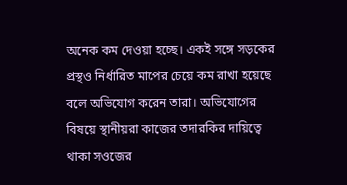অনেক কম দেওয়া হচ্ছে। একই সঙ্গে সড়কের প্রস্থও নির্ধারিত মাপের চেয়ে কম রাখা হয়েছে বলে অভিযোগ করেন তারা। অভিযোগের বিষয়ে স্থানীয়রা কাজের তদারকির দায়িত্বে থাকা সওজের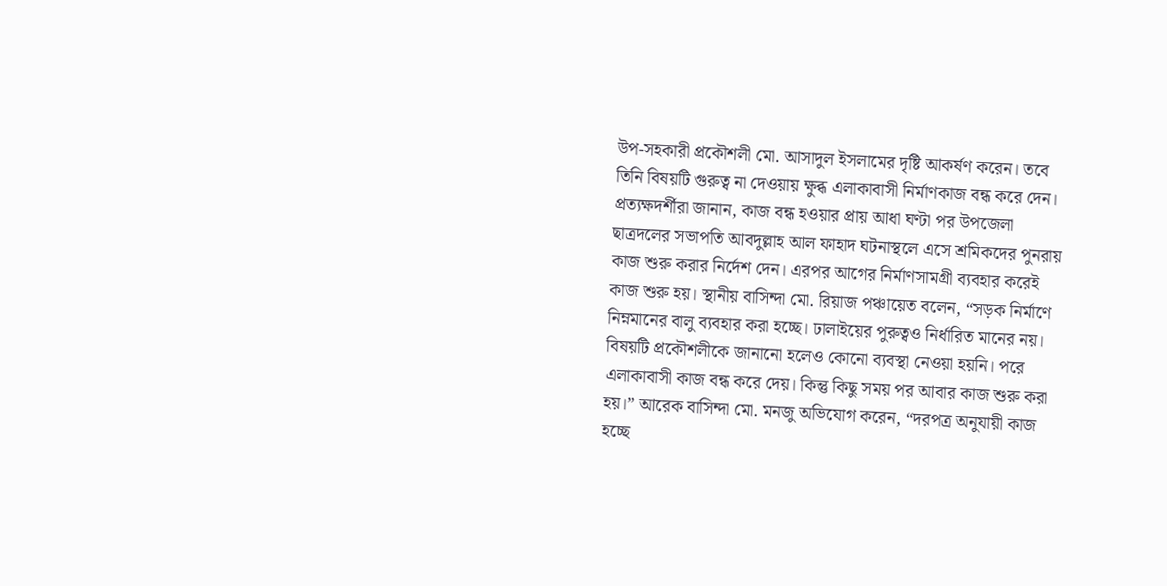উপ-সহকারী প্রকৌশলী মো. আসাদুল ইসলামের দৃষ্টি আকর্ষণ করেন। তবে তিনি বিষয়টি গুরুত্ব না দেওয়ায় ক্ষুব্ধ এলাকাবাসী নির্মাণকাজ বন্ধ করে দেন। প্রত্যক্ষদর্শীরা জানান, কাজ বন্ধ হওয়ার প্রায় আধা ঘণ্টা পর উপজেলা ছাত্রদলের সভাপতি আবদুল্লাহ আল ফাহাদ ঘটনাস্থলে এসে শ্রমিকদের পুনরায় কাজ শুরু করার নির্দেশ দেন। এরপর আগের নির্মাণসামগ্রী ব্যবহার করেই কাজ শুরু হয়। স্থানীয় বাসিন্দা মো. রিয়াজ পঞ্চায়েত বলেন, “সড়ক নির্মাণে নিম্নমানের বালু ব্যবহার করা হচ্ছে। ঢালাইয়ের পুরুত্বও নির্ধারিত মানের নয়। বিষয়টি প্রকৌশলীকে জানানো হলেও কোনো ব্যবস্থা নেওয়া হয়নি। পরে এলাকাবাসী কাজ বন্ধ করে দেয়। কিন্তু কিছু সময় পর আবার কাজ শুরু করা হয়।” আরেক বাসিন্দা মো. মনজু অভিযোগ করেন, “দরপত্র অনুযায়ী কাজ হচ্ছে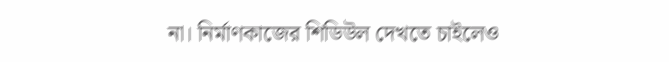না। নির্মাণকাজের শিডিউল দেখতে চাইলেও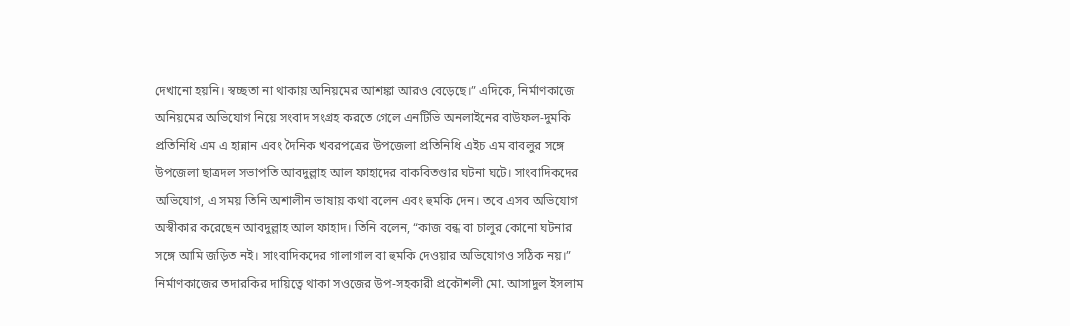দেখানো হয়নি। স্বচ্ছতা না থাকায় অনিয়মের আশঙ্কা আরও বেড়েছে।” এদিকে, নির্মাণকাজে অনিয়মের অভিযোগ নিয়ে সংবাদ সংগ্রহ করতে গেলে এনটিভি অনলাইনের বাউফল-দুমকি প্রতিনিধি এম এ হান্নান এবং দৈনিক খবরপত্রের উপজেলা প্রতিনিধি এইচ এম বাবলুর সঙ্গে উপজেলা ছাত্রদল সভাপতি আবদুল্লাহ আল ফাহাদের বাকবিতণ্ডার ঘটনা ঘটে। সাংবাদিকদের অভিযোগ, এ সময় তিনি অশালীন ভাষায় কথা বলেন এবং হুমকি দেন। তবে এসব অভিযোগ অস্বীকার করেছেন আবদুল্লাহ আল ফাহাদ। তিনি বলেন, “কাজ বন্ধ বা চালুর কোনো ঘটনার সঙ্গে আমি জড়িত নই। সাংবাদিকদের গালাগাল বা হুমকি দেওয়ার অভিযোগও সঠিক নয়।” নির্মাণকাজের তদারকির দায়িত্বে থাকা সওজের উপ-সহকারী প্রকৌশলী মো. আসাদুল ইসলাম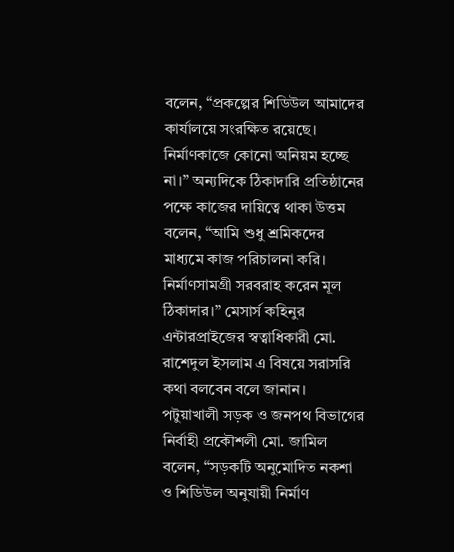বলেন, “প্রকল্পের শিডিউল আমাদের কার্যালয়ে সংরক্ষিত রয়েছে। নির্মাণকাজে কোনো অনিয়ম হচ্ছে না।” অন্যদিকে ঠিকাদারি প্রতিষ্ঠানের পক্ষে কাজের দায়িত্বে থাকা উত্তম বলেন, “আমি শুধু শ্রমিকদের মাধ্যমে কাজ পরিচালনা করি। নির্মাণসামগ্রী সরবরাহ করেন মূল ঠিকাদার।” মেসার্স কহিনুর এন্টারপ্রাইজের স্বত্বাধিকারী মো. রাশেদুল ইসলাম এ বিষয়ে সরাসরি কথা বলবেন বলে জানান। পটুয়াখালী সড়ক ও জনপথ বিভাগের নির্বাহী প্রকৌশলী মো. জামিল বলেন, “সড়কটি অনুমোদিত নকশা ও শিডিউল অনুযায়ী নির্মাণ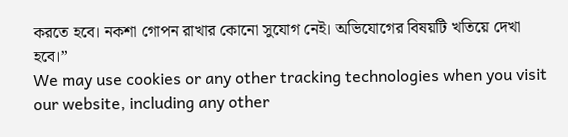করতে হবে। নকশা গোপন রাখার কোনো সুযোগ নেই। অভিযোগের বিষয়টি খতিয়ে দেখা হবে।”
We may use cookies or any other tracking technologies when you visit our website, including any other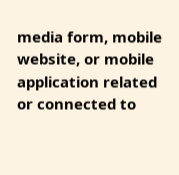media form, mobile website, or mobile application related or connected to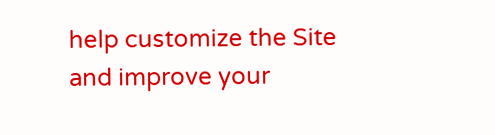help customize the Site and improve your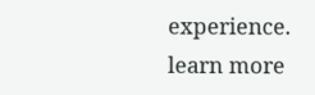experience.
learn more